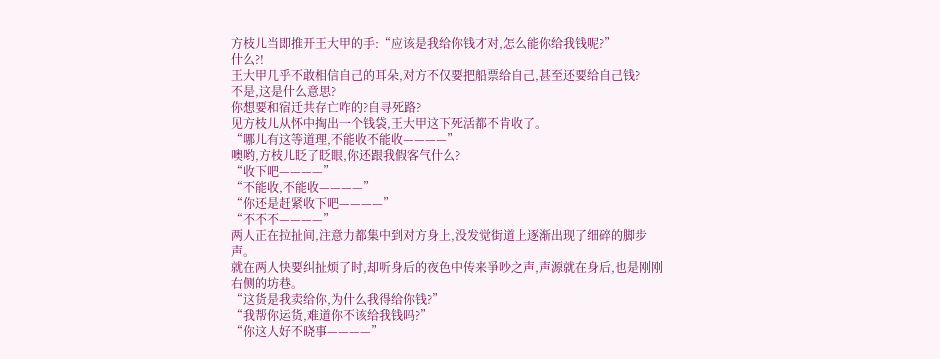方枝儿当即推开王大甲的手:“应该是我给你钱才对,怎么能你给我钱呢?”
什么?!
王大甲几乎不敢相信自己的耳朵,对方不仅要把船票给自己,甚至还要给自己钱?
不是,这是什么意思?
你想要和宿迁共存亡咋的?自寻死路?
见方枝儿从怀中掏出一个钱袋,王大甲这下死活都不肯收了。
“哪儿有这等道理,不能收不能收————”
噢哟,方枝儿眨了眨眼,你还跟我假客气什么?
“收下吧————”
“不能收,不能收————”
“你还是赶紧收下吧————”
“不不不————”
两人正在拉扯间,注意力都集中到对方身上,没发觉街道上逐渐出现了细碎的脚步声。
就在两人快要纠扯烦了时,却听身后的夜色中传来爭吵之声,声源就在身后,也是刚刚右侧的坊巷。
“这货是我卖给你,为什么我得给你钱?”
“我帮你运货,难道你不该给我钱吗?”
“你这人好不晓事————”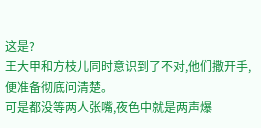这是?
王大甲和方枝儿同时意识到了不对,他们撒开手,便准备彻底问清楚。
可是都没等两人张嘴,夜色中就是两声爆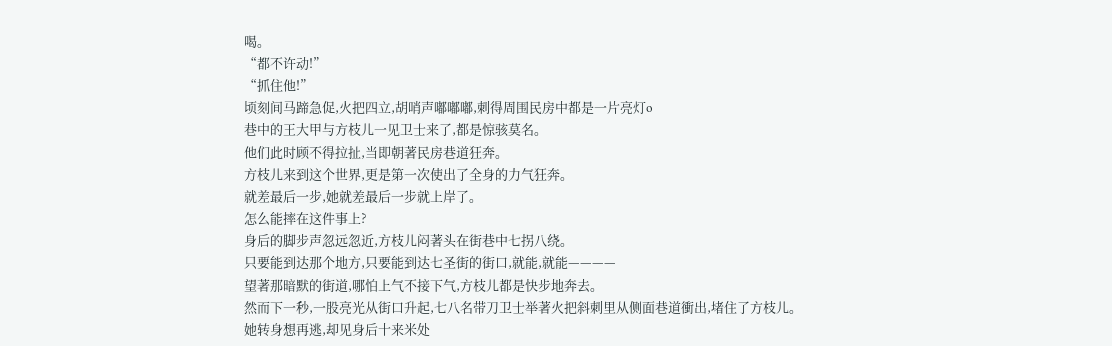喝。
“都不许动!”
“抓住他!”
顷刻间马蹄急促,火把四立,胡哨声嘟嘟嘟,刺得周围民房中都是一片亮灯o
巷中的王大甲与方枝儿一见卫士来了,都是惊骇莫名。
他们此时顾不得拉扯,当即朝著民房巷道狂奔。
方枝儿来到这个世界,更是第一次使出了全身的力气狂奔。
就差最后一步,她就差最后一步就上岸了。
怎么能摔在这件事上?
身后的脚步声忽远忽近,方枝儿闷著头在街巷中七拐八绕。
只要能到达那个地方,只要能到达七圣街的街口,就能,就能————
望著那暗默的街道,哪怕上气不接下气,方枝儿都是快步地奔去。
然而下一秒,一股亮光从街口升起,七八名带刀卫士举著火把斜刺里从侧面巷道衝出,堵住了方枝儿。
她转身想再逃,却见身后十来米处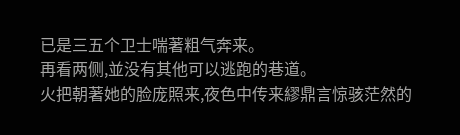已是三五个卫士喘著粗气奔来。
再看两侧,並没有其他可以逃跑的巷道。
火把朝著她的脸庞照来,夜色中传来繆鼎言惊骇茫然的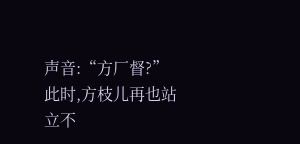声音:“方厂督?”
此时,方枝儿再也站立不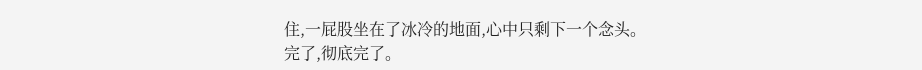住,一屁股坐在了冰冷的地面,心中只剩下一个念头。
完了,彻底完了。